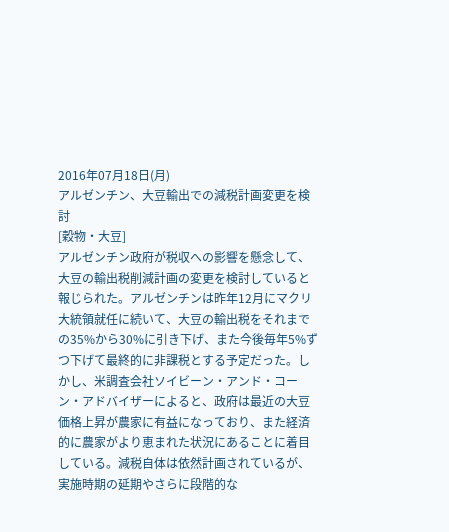2016年07月18日(月)
アルゼンチン、大豆輸出での減税計画変更を検討
[穀物・大豆]
アルゼンチン政府が税収への影響を懸念して、大豆の輸出税削減計画の変更を検討していると報じられた。アルゼンチンは昨年12月にマクリ大統領就任に続いて、大豆の輸出税をそれまでの35%から30%に引き下げ、また今後毎年5%ずつ下げて最終的に非課税とする予定だった。しかし、米調査会社ソイビーン・アンド・コーン・アドバイザーによると、政府は最近の大豆価格上昇が農家に有益になっており、また経済的に農家がより恵まれた状況にあることに着目している。減税自体は依然計画されているが、実施時期の延期やさらに段階的な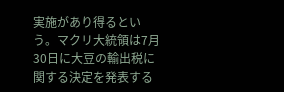実施があり得るという。マクリ大統領は7月30日に大豆の輸出税に関する決定を発表する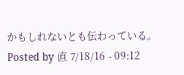かもしれないとも伝わっている。
Posted by 直 7/18/16 - 09:12